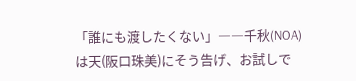「誰にも渡したくない」――千秋(NOA)は天(阪口珠美)にそう告げ、お試しで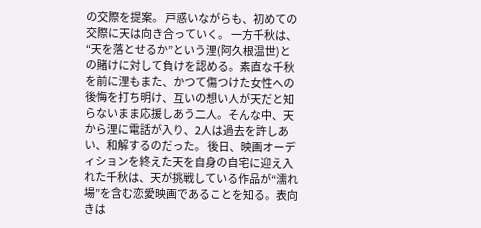の交際を提案。 戸惑いながらも、初めての交際に天は向き合っていく。 一方千秋は、“天を落とせるか”という浬(阿久根温世)との賭けに対して負けを認める。素直な千秋を前に浬もまた、かつて傷つけた女性への後悔を打ち明け、互いの想い人が天だと知らないまま応援しあう二人。そんな中、天から浬に電話が入り、2人は過去を許しあい、和解するのだった。 後日、映画オーディションを終えた天を自身の自宅に迎え入れた千秋は、天が挑戦している作品が“濡れ場”を含む恋愛映画であることを知る。表向きは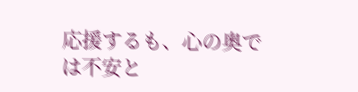応援するも、心の奥では不安と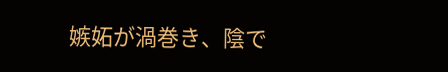嫉妬が渦巻き、陰で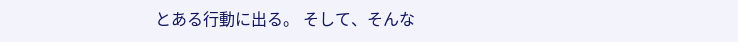とある行動に出る。 そして、そんな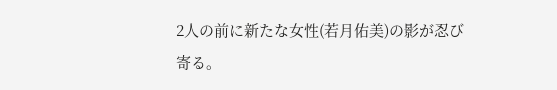2人の前に新たな女性(若月佑美)の影が忍び寄る。